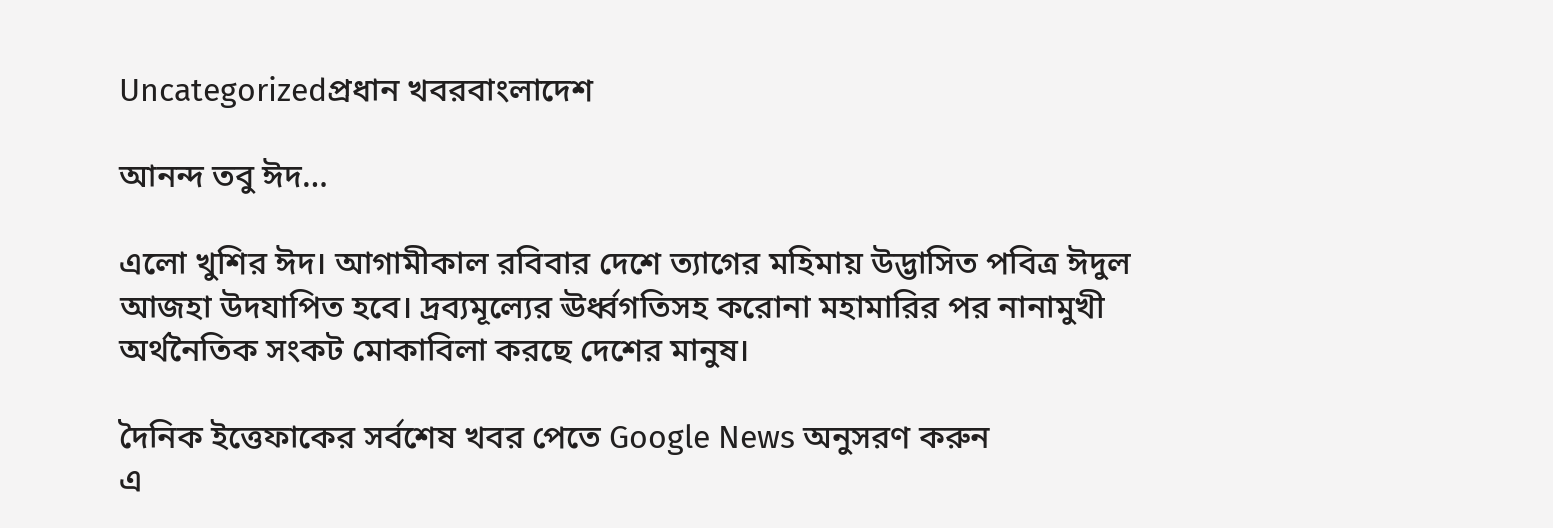Uncategorizedপ্রধান খবরবাংলাদেশ

আনন্দ তবু ঈদ…

এলো খুশির ঈদ। আগামীকাল রবিবার দেশে ত্যাগের মহিমায় উদ্ভাসিত পবিত্র ঈদুল আজহা উদযাপিত হবে। দ্রব্যমূল্যের ঊর্ধ্বগতিসহ করোনা মহামারির পর নানামুখী অর্থনৈতিক সংকট মোকাবিলা করছে দেশের মানুষ।

দৈনিক ইত্তেফাকের সর্বশেষ খবর পেতে Google News অনুসরণ করুন
এ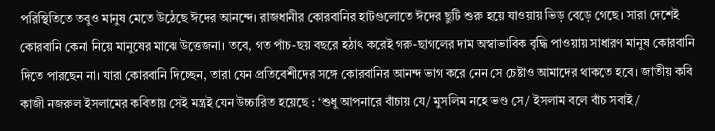পরিস্থিতিতে তবুও মানুষ মেতে উঠেছে ঈদের আনন্দে। রাজধানীর কোরবানির হাটগুলোতে ঈদের ছুটি শুরু হয়ে যাওয়ায় ভিড় বেড়ে গেছে। সারা দেশেই কোরবানি কেনা নিয়ে মানুষের মাঝে উত্তেজনা। তবে, গত পাঁচ-ছয় বছরে হঠাৎ করেই গরু-ছাগলের দাম অস্বাভাবিক বৃদ্ধি পাওয়ায় সাধারণ মানুষ কোরবানি দিতে পারছেন না। যারা কোরবানি দিচ্ছেন, তারা যেন প্রতিবেশীদের সঙ্গে কোরবানির আনন্দ ভাগ করে নেন সে চেষ্টাও আমাদের থাকতে হবে। জাতীয় কবি কাজী নজরুল ইসলামের কবিতায় সেই মন্ত্রই যেন উচ্চারিত হয়েছে : ‘শুধু আপনারে বাঁচায় যে/ মুসলিম নহে ভণ্ড সে/ ইসলাম বলে বাঁচ সবাই/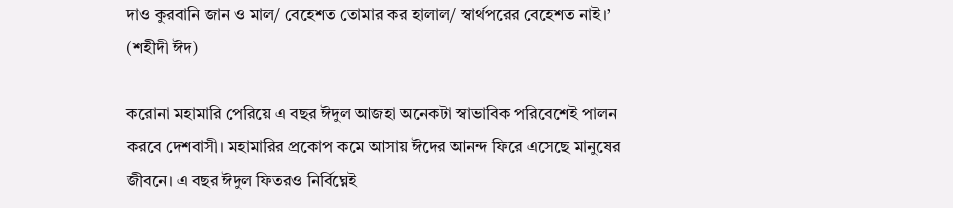দাও কুরবানি জান ও মাল/ বেহেশত তোমার কর হালাল/ স্বার্থপরের বেহেশত নাই।’ (শহীদী ঈদ)

করোনা মহামারি পেরিয়ে এ বছর ঈদুল আজহা অনেকটা স্বাভাবিক পরিবেশেই পালন করবে দেশবাসী। মহামারির প্রকোপ কমে আসায় ঈদের আনন্দ ফিরে এসেছে মানুষের জীবনে। এ বছর ঈদুল ফিতরও নির্বিঘ্নেই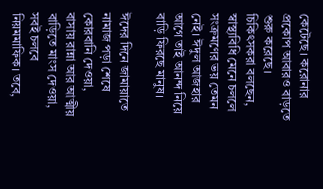কেটেছে। করোনার প্রকোপ আবারও বাড়তে শুরু করেছে। চিকিৎসকরা বলছেন, স্বাস্থ্যবিধি মেনে চললে সংক্রমণের ভয় তেমন নেই। ঈদুল আজহার আগে তাই আনন্দ নিয়ে বাড়ি ফিরছে মানুষ।

ঈদের দিনে জামায়াতে নামাজ পড়া শেষে কোরবানি দেওয়া, বাসায় রান্না আর আত্মীয় বাড়িতে মাংস দেওয়া, সবই চলবে নিয়মমাফিক। তবে,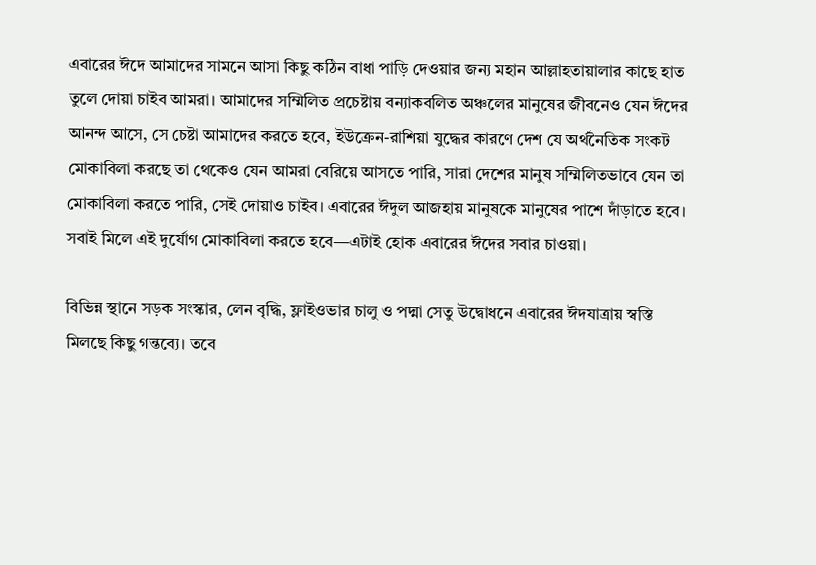এবারের ঈদে আমাদের সামনে আসা কিছু কঠিন বাধা পাড়ি দেওয়ার জন্য মহান আল্লাহতায়ালার কাছে হাত তুলে দোয়া চাইব আমরা। আমাদের সম্মিলিত প্রচেষ্টায় বন্যাকবলিত অঞ্চলের মানুষের জীবনেও যেন ঈদের আনন্দ আসে, সে চেষ্টা আমাদের করতে হবে, ইউক্রেন-রাশিয়া যুদ্ধের কারণে দেশ যে অর্থনৈতিক সংকট মোকাবিলা করছে তা থেকেও যেন আমরা বেরিয়ে আসতে পারি, সারা দেশের মানুষ সম্মিলিতভাবে যেন তা মোকাবিলা করতে পারি, সেই দোয়াও চাইব। এবারের ঈদুল আজহায় মানুষকে মানুষের পাশে দাঁড়াতে হবে। সবাই মিলে এই দুর্যোগ মোকাবিলা করতে হবে—এটাই হোক এবারের ঈদের সবার চাওয়া।

বিভিন্ন স্থানে সড়ক সংস্কার, লেন বৃদ্ধি, ফ্লাইওভার চালু ও পদ্মা সেতু উদ্বোধনে এবারের ঈদযাত্রায় স্বস্তি মিলছে কিছু গন্তব্যে। তবে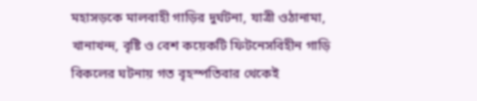মহাসড়কে মালবাহী গাড়ির দুর্ঘটনা, যাত্রী ওঠানামা, খানাখন্দ, বৃষ্টি ও বেশ কয়েকটি ফিটনেসবিহীন গাড়ি বিকলের ঘটনায় গত বৃহস্পতিবার থেকেই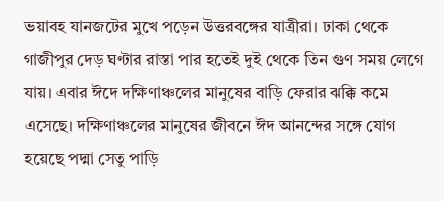ভয়াবহ যানজটের মুখে পড়েন উত্তরবঙ্গের যাত্রীরা। ঢাকা থেকে গাজীপুর দেড় ঘণ্টার রাস্তা পার হতেই দুই থেকে তিন গুণ সময় লেগে যায়। এবার ঈদে দক্ষিণাঞ্চলের মানুষের বাড়ি ফেরার ঝক্কি কমে এসেছে। দক্ষিণাঞ্চলের মানুষের জীবনে ঈদ আনন্দের সঙ্গে যোগ হয়েছে পদ্মা সেতু পাড়ি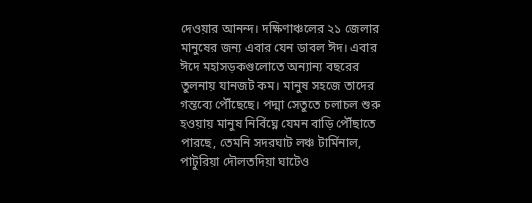দেওয়ার আনন্দ। দক্ষিণাঞ্চলের ২১ জেলার মানুষের জন্য এবার যেন ডাবল ঈদ। এবার ঈদে মহাসড়কগুলোতে অন্যান্য বছরের তুলনায় যানজট কম। মানুষ সহজে তাদের গন্তব্যে পৌঁছেছে। পদ্মা সেতুতে চলাচল শুরু হওয়ায় মানুষ নির্বিঘ্নে যেমন বাড়ি পৌঁছাতে পারছে, তেমনি সদরঘাট লঞ্চ টার্মিনাল, পাটুরিয়া দৌলতদিয়া ঘাটেও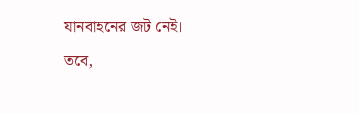যানবাহনের জট নেই। তবে,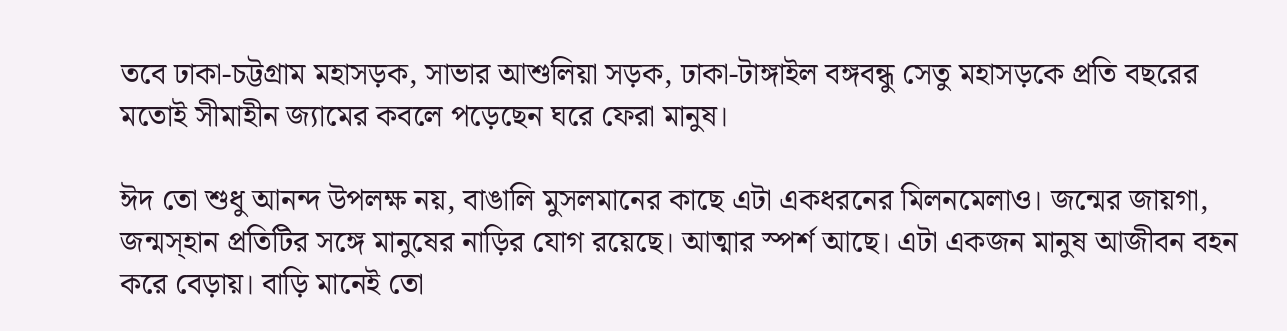তবে ঢাকা-চট্টগ্রাম মহাসড়ক, সাভার আশুলিয়া সড়ক, ঢাকা-টাঙ্গাইল বঙ্গবন্ধু সেতু মহাসড়কে প্রতি বছরের মতোই সীমাহীন জ্যামের কবলে পড়েছেন ঘরে ফেরা মানুষ।

ঈদ তো শুধু আনন্দ উপলক্ষ নয়, বাঙালি মুসলমানের কাছে এটা একধরনের মিলনমেলাও। জন্মের জায়গা, জন্মস্হান প্রতিটির সঙ্গে মানুষের নাড়ির যোগ রয়েছে। আত্মার স্পর্শ আছে। এটা একজন মানুষ আজীবন বহন করে বেড়ায়। বাড়ি মানেই তো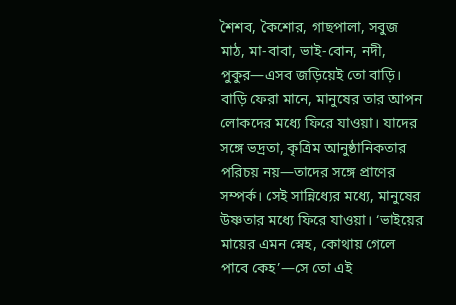শৈশব, কৈশোর, গাছপালা, সবুজ মাঠ, মা-বাবা, ভাই-বোন, নদী, পুকুর—এসব জড়িয়েই তো বাড়ি। বাড়ি ফেরা মানে, মানুষের তার আপন লোকদের মধ্যে ফিরে যাওয়া। যাদের সঙ্গে ভদ্রতা, কৃত্রিম আনুষ্ঠানিকতার পরিচয় নয়—তাদের সঙ্গে প্রাণের সম্পর্ক। সেই সান্নিধ্যের মধ্যে, মানুষের উষ্ণতার মধ্যে ফিরে যাওয়া। ‘ভাইয়ের মায়ের এমন স্নেহ, কোথায় গেলে পাবে কেহ’—সে তো এই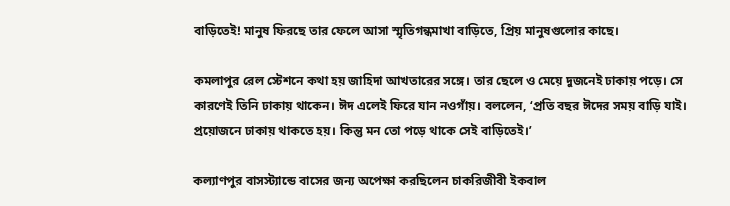বাড়িতেই! মানুষ ফিরছে তার ফেলে আসা স্মৃতিগন্ধমাখা বাড়িতে, প্রিয় মানুষগুলোর কাছে।

কমলাপুর রেল স্টেশনে কথা হয় জাহিদা আখতারের সঙ্গে। তার ছেলে ও মেয়ে দুজনেই ঢাকায় পড়ে। সে কারণেই তিনি ঢাকায় থাকেন। ঈদ এলেই ফিরে যান নওগাঁয়। বললেন, ‘প্রতি বছর ঈদের সময় বাড়ি যাই। প্রয়োজনে ঢাকায় থাকতে হয়। কিন্তু মন তো পড়ে থাকে সেই বাড়িতেই।’

কল্যাণপুর বাসস্ট্যান্ডে বাসের জন্য অপেক্ষা করছিলেন চাকরিজীবী ইকবাল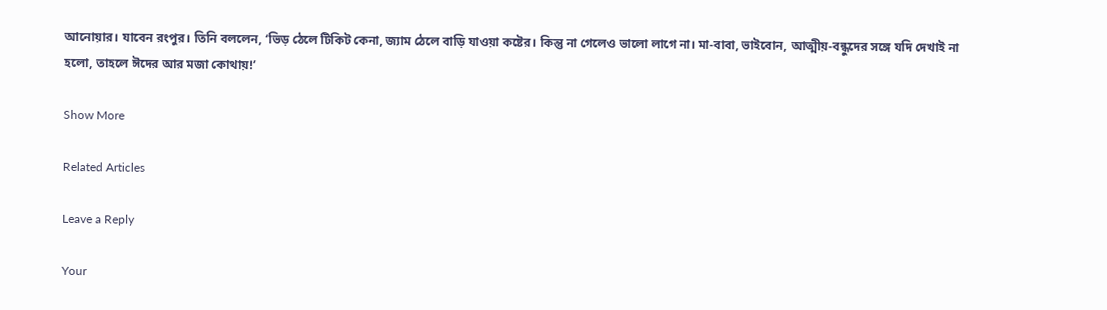আনোয়ার। যাবেন রংপুর। তিনি বললেন, ‘ভিড় ঠেলে টিকিট কেনা, জ্যাম ঠেলে বাড়ি যাওয়া কষ্টের। কিন্তু না গেলেও ভালো লাগে না। মা-বাবা, ভাইবোন, আত্মীয়-বন্ধুদের সঙ্গে যদি দেখাই না হলো, তাহলে ঈদের আর মজা কোথায়!’

Show More

Related Articles

Leave a Reply

Your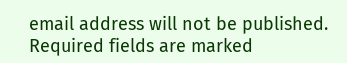email address will not be published. Required fields are marked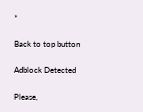*

Back to top button

Adblock Detected

Please,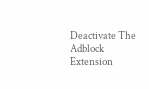Deactivate The Adblock Extension